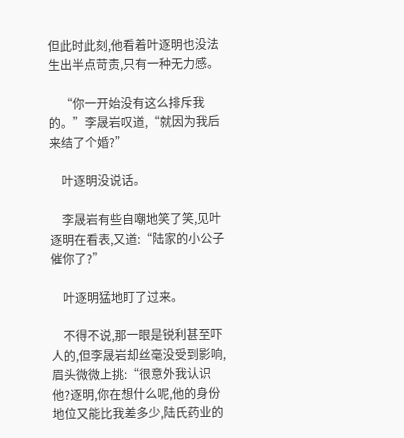但此时此刻,他看着叶逐明也没法生出半点苛责,只有一种无力感。

    “你一开始没有这么排斥我的。”李晟岩叹道,“就因为我后来结了个婚?”

    叶逐明没说话。

    李晟岩有些自嘲地笑了笑,见叶逐明在看表,又道:“陆家的小公子催你了?”

    叶逐明猛地盯了过来。

    不得不说,那一眼是锐利甚至吓人的,但李晟岩却丝毫没受到影响,眉头微微上挑:“很意外我认识他?逐明,你在想什么呢,他的身份地位又能比我差多少,陆氏药业的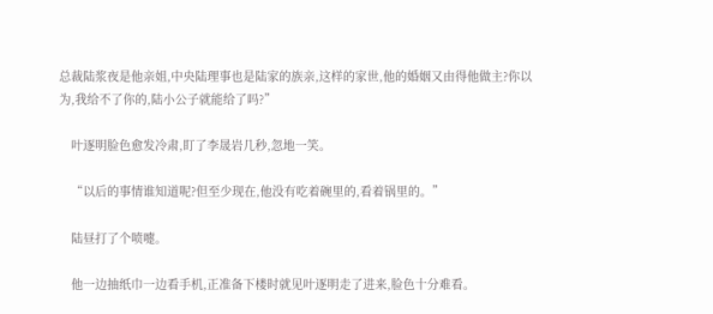总裁陆浆夜是他亲姐,中央陆理事也是陆家的族亲,这样的家世,他的婚姻又由得他做主?你以为,我给不了你的,陆小公子就能给了吗?”

    叶逐明脸色愈发冷肃,盯了李晟岩几秒,忽地一笑。

    “以后的事情谁知道呢?但至少现在,他没有吃着碗里的,看着锅里的。”

    陆昼打了个喷嚏。

    他一边抽纸巾一边看手机,正准备下楼时就见叶逐明走了进来,脸色十分难看。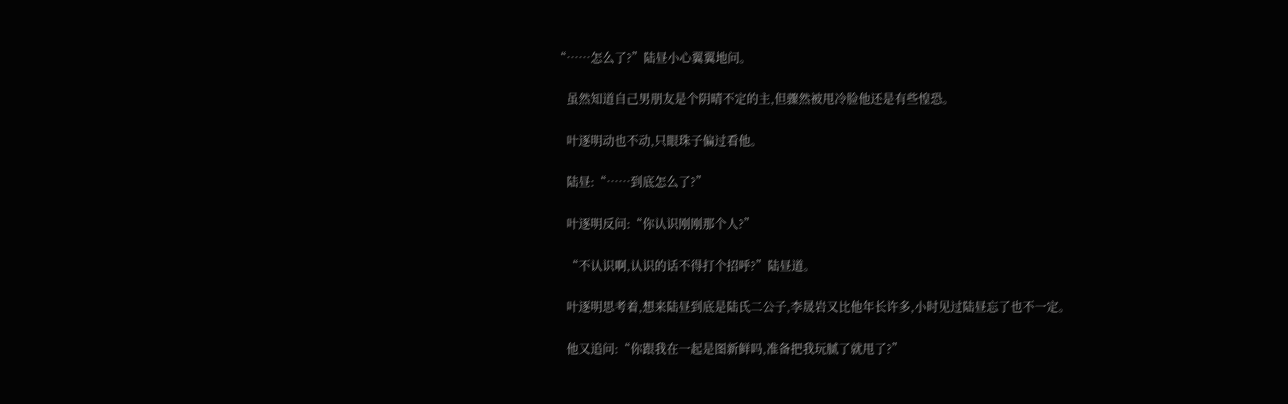“……怎么了?”陆昼小心翼翼地问。

    虽然知道自己男朋友是个阴晴不定的主,但骤然被甩冷脸他还是有些惶恐。

    叶逐明动也不动,只眼珠子偏过看他。

    陆昼:“……到底怎么了?”

    叶逐明反问:“你认识刚刚那个人?”

    “不认识啊,认识的话不得打个招呼?”陆昼道。

    叶逐明思考着,想来陆昼到底是陆氏二公子,李晟岩又比他年长许多,小时见过陆昼忘了也不一定。

    他又追问:“你跟我在一起是图新鲜吗,准备把我玩腻了就甩了?”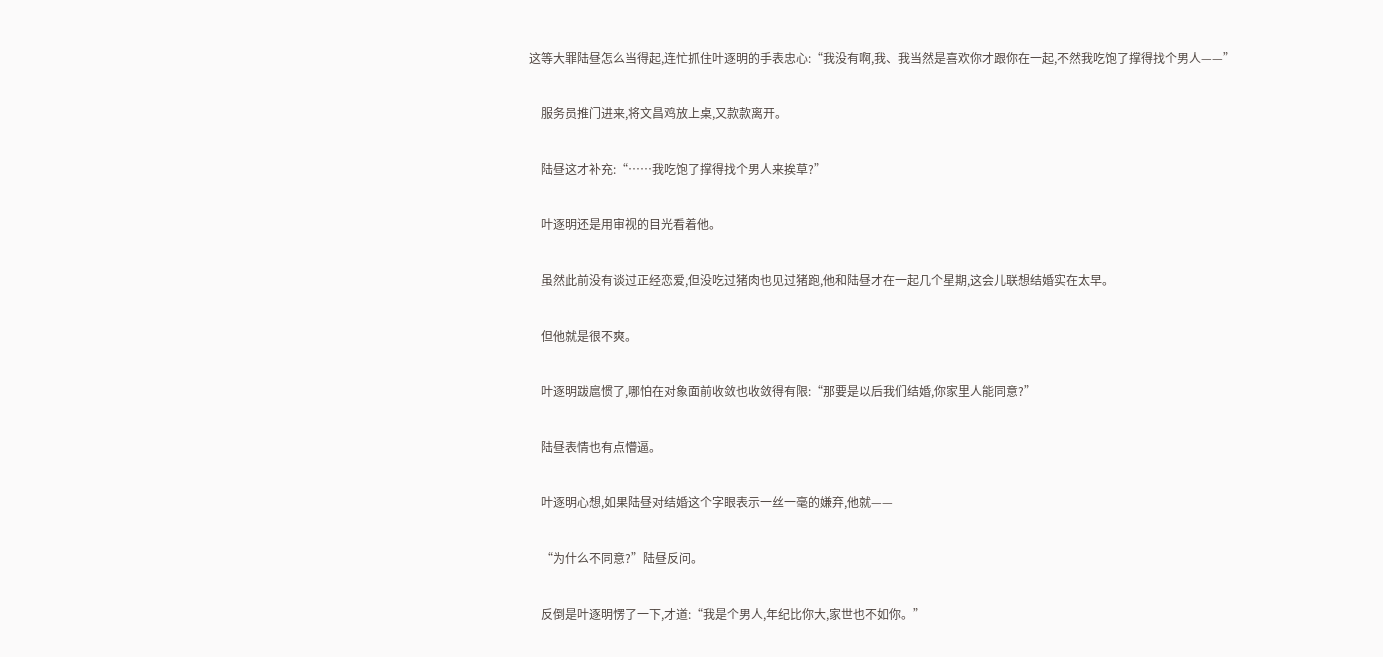这等大罪陆昼怎么当得起,连忙抓住叶逐明的手表忠心:“我没有啊,我、我当然是喜欢你才跟你在一起,不然我吃饱了撑得找个男人——”

    服务员推门进来,将文昌鸡放上桌,又款款离开。

    陆昼这才补充:“……我吃饱了撑得找个男人来挨草?”

    叶逐明还是用审视的目光看着他。

    虽然此前没有谈过正经恋爱,但没吃过猪肉也见过猪跑,他和陆昼才在一起几个星期,这会儿联想结婚实在太早。

    但他就是很不爽。

    叶逐明跋扈惯了,哪怕在对象面前收敛也收敛得有限:“那要是以后我们结婚,你家里人能同意?”

    陆昼表情也有点懵逼。

    叶逐明心想,如果陆昼对结婚这个字眼表示一丝一毫的嫌弃,他就——

    “为什么不同意?”陆昼反问。

    反倒是叶逐明愣了一下,才道:“我是个男人,年纪比你大,家世也不如你。”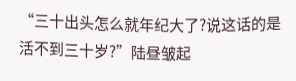“三十出头怎么就年纪大了?说这话的是活不到三十岁?”陆昼皱起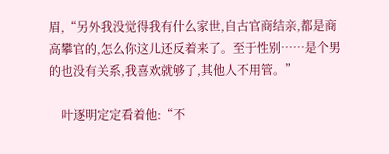眉,“另外我没觉得我有什么家世,自古官商结亲,都是商高攀官的,怎么你这儿还反着来了。至于性别……是个男的也没有关系,我喜欢就够了,其他人不用管。”

    叶逐明定定看着他:“不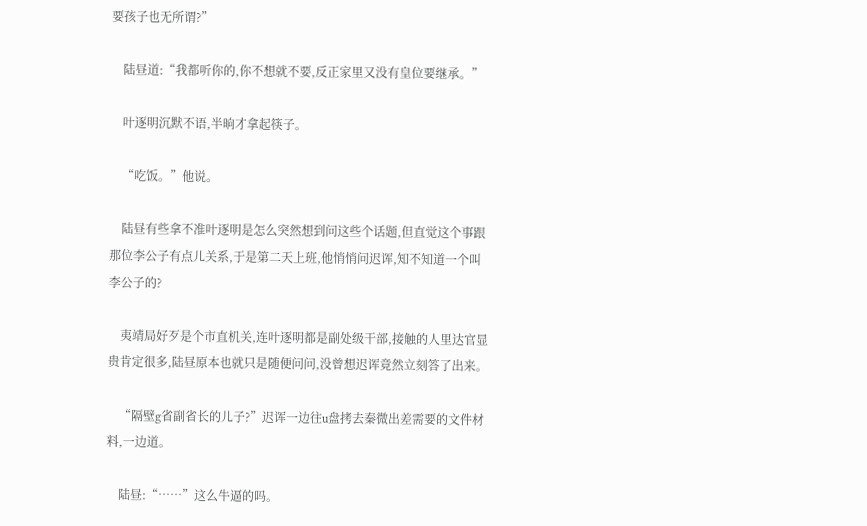要孩子也无所谓?”

    陆昼道:“我都听你的,你不想就不要,反正家里又没有皇位要继承。”

    叶逐明沉默不语,半晌才拿起筷子。

    “吃饭。”他说。

    陆昼有些拿不准叶逐明是怎么突然想到问这些个话题,但直觉这个事跟那位李公子有点儿关系,于是第二天上班,他悄悄问迟诨,知不知道一个叫李公子的?

    夷靖局好歹是个市直机关,连叶逐明都是副处级干部,接触的人里达官显贵肯定很多,陆昼原本也就只是随便问问,没曾想迟诨竟然立刻答了出来。

    “隔壁g省副省长的儿子?”迟诨一边往u盘拷去秦微出差需要的文件材料,一边道。

    陆昼:“……”这么牛逼的吗。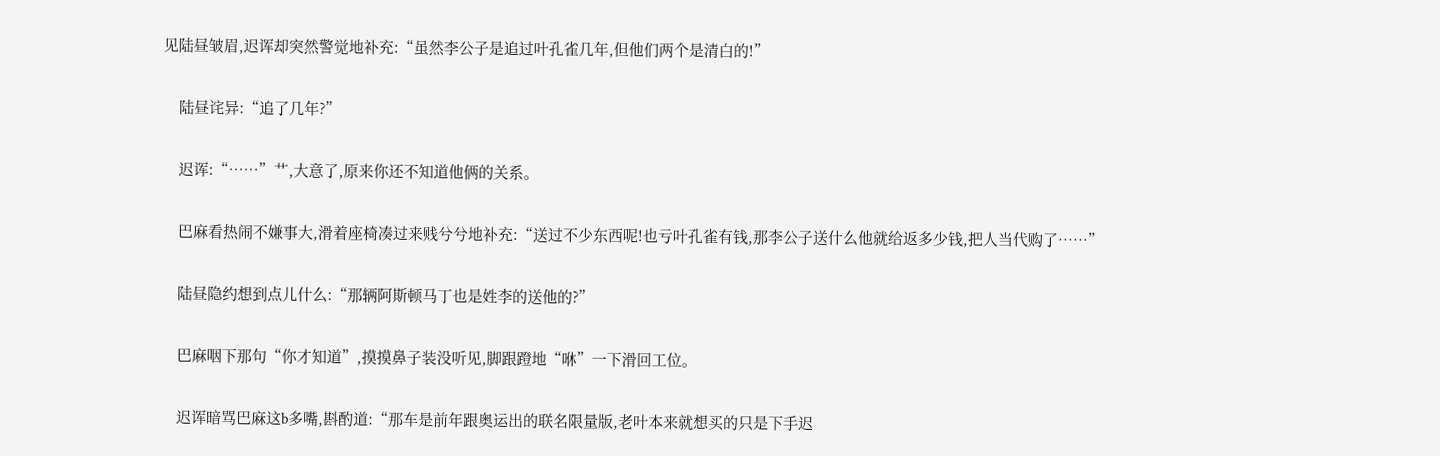见陆昼皱眉,迟诨却突然警觉地补充:“虽然李公子是追过叶孔雀几年,但他们两个是清白的!”

    陆昼诧异:“追了几年?”

    迟诨:“……”艹,大意了,原来你还不知道他俩的关系。

    巴麻看热闹不嫌事大,滑着座椅凑过来贱兮兮地补充:“送过不少东西呢!也亏叶孔雀有钱,那李公子送什么他就给返多少钱,把人当代购了……”

    陆昼隐约想到点儿什么:“那辆阿斯顿马丁也是姓李的送他的?”

    巴麻咽下那句“你才知道”,摸摸鼻子装没听见,脚跟蹬地“咻”一下滑回工位。

    迟诨暗骂巴麻这b多嘴,斟酌道:“那车是前年跟奥运出的联名限量版,老叶本来就想买的只是下手迟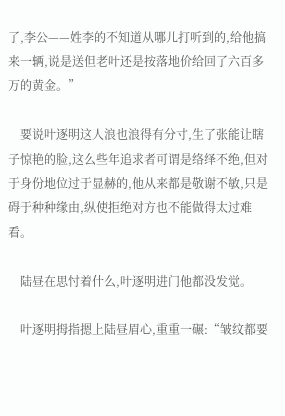了,李公——姓李的不知道从哪儿打听到的,给他搞来一辆,说是送但老叶还是按落地价给回了六百多万的黄金。”

    要说叶逐明这人浪也浪得有分寸,生了张能让瞎子惊艳的脸,这么些年追求者可谓是络绎不绝,但对于身份地位过于显赫的,他从来都是敬谢不敏,只是碍于种种缘由,纵使拒绝对方也不能做得太过难看。

    陆昼在思忖着什么,叶逐明进门他都没发觉。

    叶逐明拇指摁上陆昼眉心,重重一碾:“皱纹都要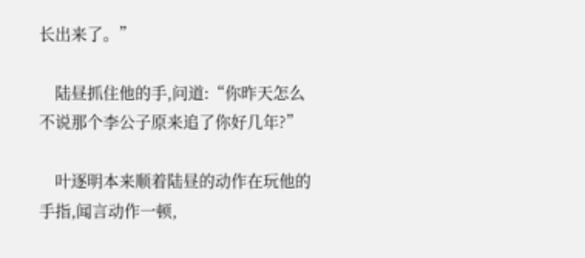长出来了。”

    陆昼抓住他的手,问道:“你昨天怎么不说那个李公子原来追了你好几年?”

    叶逐明本来顺着陆昼的动作在玩他的手指,闻言动作一顿,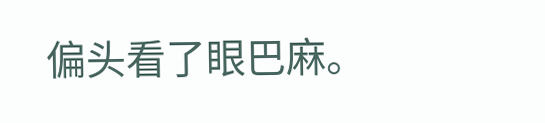偏头看了眼巴麻。